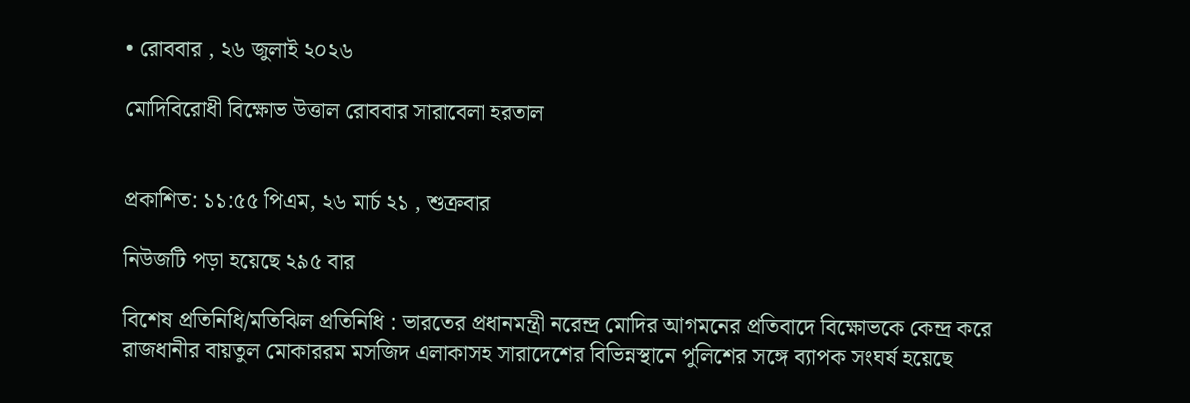• রোববার , ২৬ জুলাই ২০২৬

মোদিবিরোধী বিক্ষোভ উত্তাল রোববার সারাবেলা হরতাল


প্রকাশিত: ১১:৫৫ পিএম, ২৬ মার্চ ২১ , শুক্রবার

নিউজটি পড়া হয়েছে ২৯৫ বার

বিশেষ প্রতিনিধি/মতিঝিল প্রতিনিধি : ভারতের প্রধানমন্ত্রী নরেন্দ্র মোদির আগমনের প্রতিবাদে বিক্ষোভকে কেন্দ্র করে রাজধানীর বায়তুল মোকাররম মসজিদ এলাকাসহ সারাদেশের বিভিন্নস্থানে পুলিশের সঙ্গে ব্যাপক সংঘর্ষ হয়েছে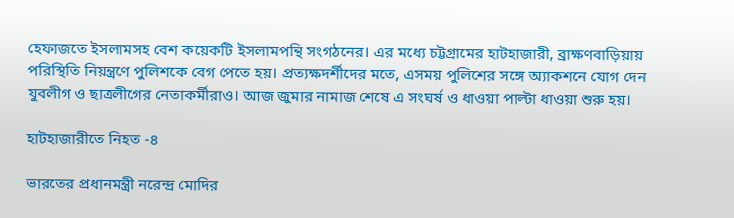হেফাজতে ইসলামসহ বেশ কয়েকটি ইসলামপন্থি সংগঠনের। এর মধ্যে চট্টগ্রামের হাটহাজারী, ব্রাক্ষণবাড়িয়ায় পরিস্থিতি নিয়ন্ত্রণে পুলিশকে বেগ পেতে হয়। প্রত্যক্ষদর্শীদের মতে, এসময় পুলিশের সঙ্গে অ্যাকশনে যোগ দেন যুবলীগ ও ছাত্রলীগের নেতাকর্মীরাও। আজ জুমার নামাজ শেষে এ সংঘর্ষ ও ধাওয়া পাল্টা ধাওয়া শুরু হয়।

হাটহাজারীতে নিহত -৪

ভারতের প্রধানমন্ত্রী নরেন্দ্র মোদির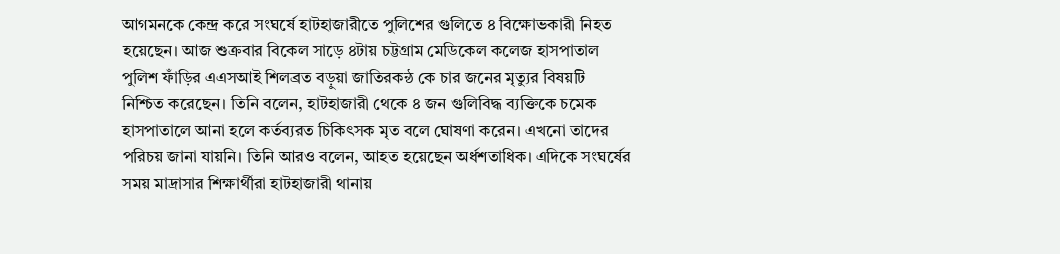আগমনকে কেন্দ্র করে সংঘর্ষে হাটহাজারীতে পুলিশের গুলিতে ৪ বিক্ষোভকারী নিহত হয়েছেন। আজ শুক্রবার বিকেল সাড়ে ৪টায় চট্টগ্রাম মেডিকেল কলেজ হাসপাতাল পুলিশ ফাঁড়ির এএসআই শিলব্রত বড়ুয়া জাতিরকন্ঠ কে চার জনের মৃত্যুর বিষয়টি নিশ্চিত করেছেন। তিনি বলেন, হাটহাজারী থেকে ৪ জন গুলিবিদ্ধ ব্যক্তিকে চমেক হাসপাতালে আনা হলে কর্তব্যরত চিকিৎসক মৃত বলে ঘোষণা করেন। এখনো তাদের পরিচয় জানা যায়নি। তিনি আরও বলেন, আহত হয়েছেন অর্ধশতাধিক। এদিকে সংঘর্ষের সময় মাদ্রাসার শিক্ষার্থীরা হাটহাজারী থানায়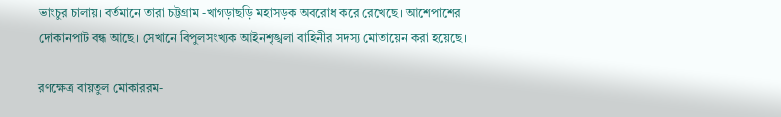ভাংচুর চালায়। বর্তমানে তারা চট্টগ্রাম -খাগড়াছড়ি মহাসড়ক অবরোধ করে রেখেছে। আশেপাশের দোকানপাট বন্ধ আছে। সেখানে বিপুলসংখ্যক আইনশৃঙ্খলা বাহিনীর সদস্য মোতায়েন করা হয়েছে।

রণক্ষেত্র বায়তুল মোকাররম-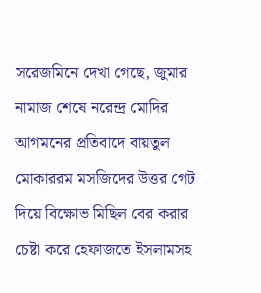সরেজমিনে দেখা গেছে, জুমার নামাজ শেষে নরেন্দ্র মোদির আগমনের প্রতিবাদে বায়তুল মোকাররম মসজিদের উত্তর গেট দিয়ে বিক্ষোভ মিছিল বের করার চেষ্টা করে হেফাজতে ইসলামসহ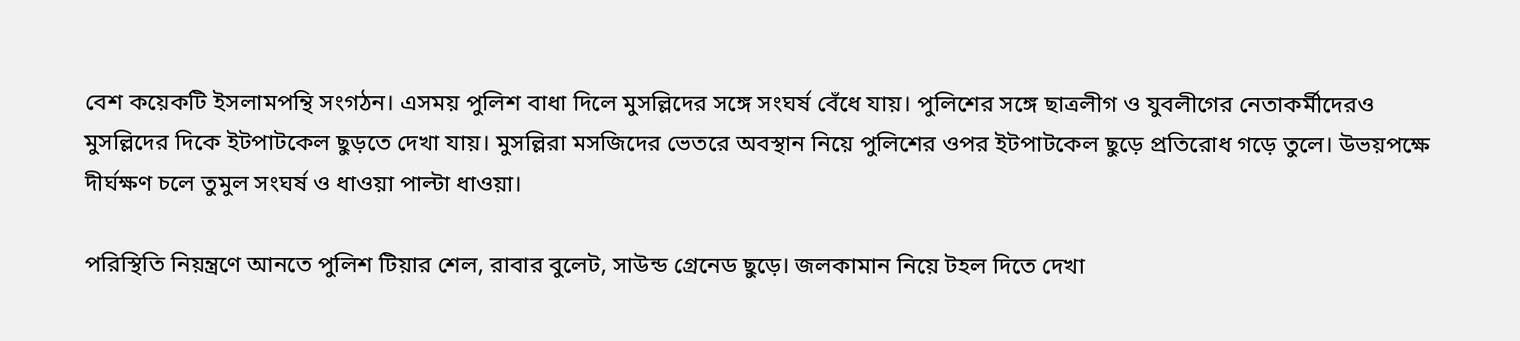বেশ কয়েকটি ইসলামপন্থি সংগঠন। এসময় পুলিশ বাধা দিলে মুসল্লিদের সঙ্গে সংঘর্ষ বেঁধে যায়। পুলিশের সঙ্গে ছাত্রলীগ ও যুবলীগের নেতাকর্মীদেরও মুসল্লিদের দিকে ইটপাটকেল ছুড়তে দেখা যায়। মুসল্লিরা মসজিদের ভেতরে অবস্থান নিয়ে পুলিশের ওপর ইটপাটকেল ছুড়ে প্রতিরোধ গড়ে তুলে। উভয়পক্ষে দীর্ঘক্ষণ চলে তুমুল সংঘর্ষ ও ধাওয়া পাল্টা ধাওয়া।

পরিস্থিতি নিয়ন্ত্রণে আনতে পুলিশ টিয়ার শেল, রাবার বুলেট, সাউন্ড গ্রেনেড ছুড়ে। জলকামান নিয়ে টহল দিতে দেখা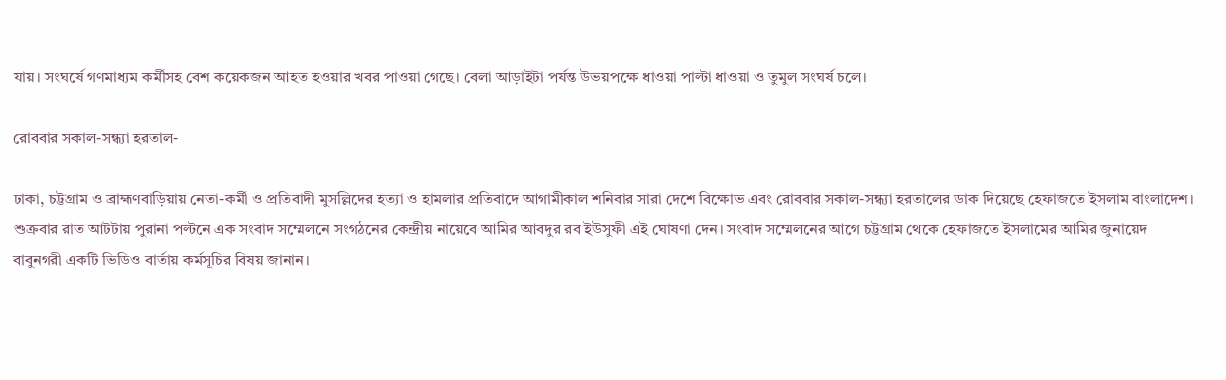যায়। সংঘর্ষে গণমাধ্যম কর্মীসহ বেশ কয়েকজন আহত হওয়ার খবর পাওয়া গেছে। বেলা আড়াইটা পর্যন্ত উভয়পক্ষে ধাওয়া পাল্টা ধাওয়া ও তুমুল সংঘর্ষ চলে।

রোববার সকাল-সন্ধ্যা হরতাল-

ঢাকা, চট্টগ্রাম ও ব্রাহ্মণবাড়িয়ায় নেতা-কর্মী ও প্রতিবাদী মুসল্লিদের হত্যা ও হামলার প্রতিবাদে আগামীকাল শনিবার সারা দেশে বিক্ষোভ এবং রোববার সকাল-সন্ধ্যা হরতালের ডাক দিয়েছে হেফাজতে ইসলাম বাংলাদেশ। শুক্রবার রাত আটটায় পুরানা পল্টনে এক সংবাদ সম্মেলনে সংগঠনের কেন্দ্রীয় নায়েবে আমির আবদুর রব ইউসুফী এই ঘোষণা দেন। সংবাদ সম্মেলনের আগে চট্টগ্রাম থেকে হেফাজতে ইসলামের আমির জুনায়েদ বাবুনগরী একটি ভিডিও বার্তায় কর্মসূচির বিষয় জানান।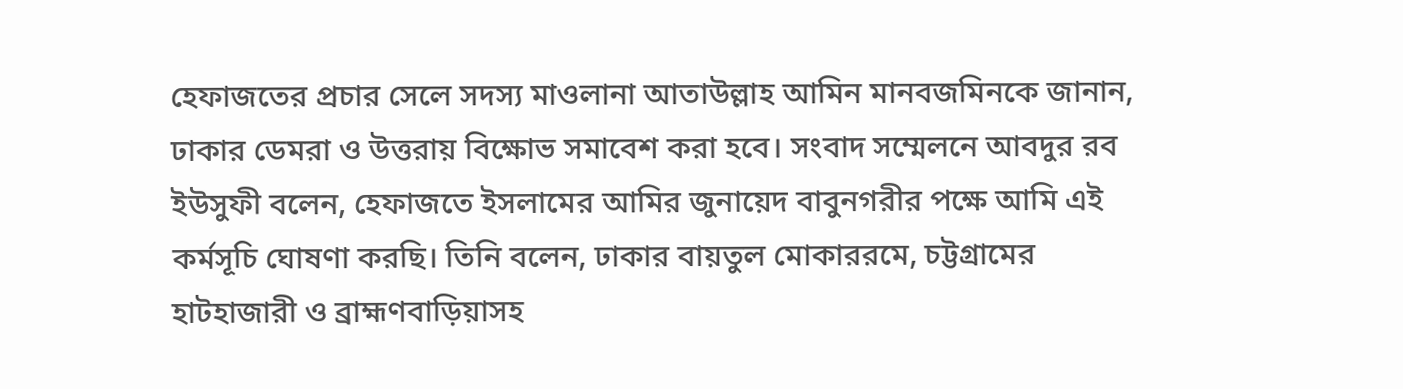হেফাজতের প্রচার সেলে সদস্য মাওলানা আতাউল্লাহ আমিন মানবজমিনকে জানান, ঢাকার ডেমরা ও উত্তরায় বিক্ষোভ সমাবেশ করা হবে। সংবাদ সম্মেলনে আবদুর রব ইউসুফী বলেন, হেফাজতে ইসলামের আমির জুনায়েদ বাবুনগরীর পক্ষে আমি এই কর্মসূচি ঘোষণা করছি। তিনি বলেন, ঢাকার বায়তুল মোকাররমে, চট্টগ্রামের হাটহাজারী ও ব্রাহ্মণবাড়িয়াসহ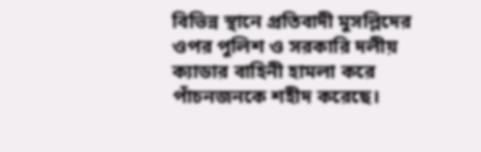বিভিন্ন স্থানে প্রতিবাদী মুসল্লিদের ওপর পুলিশ ও সরকারি দলীয় ক্যাডার বাহিনী হামলা করে পাঁচনজনকে শহীদ করেছে।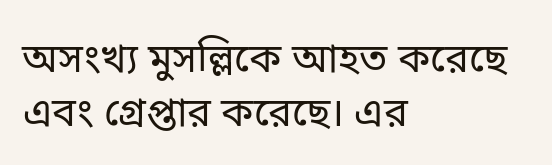অসংখ্য মুসল্লিকে আহত করেছে এবং গ্রেপ্তার করেছে। এর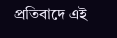প্রতিবাদে এই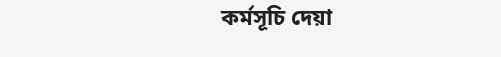কর্মসূচি দেয়া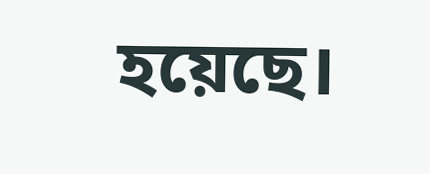হয়েছে।